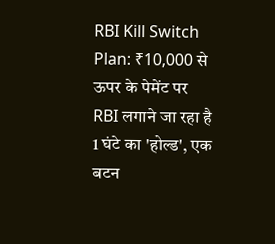RBI Kill Switch Plan: ₹10,000 से ऊपर के पेमेंट पर RBI लगाने जा रहा है 1 घंटे का 'होल्ड', एक बटन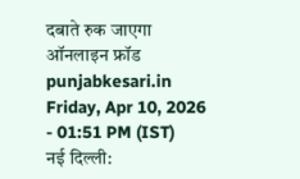दबाते रुक जाएगा ऑनलाइन फ्रॉड
punjabkesari.in Friday, Apr 10, 2026 - 01:51 PM (IST)
नई दिल्ली: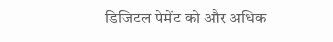डिजिटल पेमेंट को और अधिक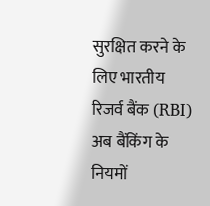सुरक्षित करने के लिए भारतीय रिजर्व बैंक (RBI) अब बैंकिंग के नियमों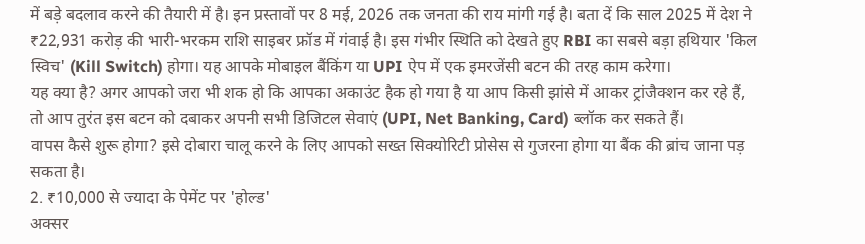में बड़े बदलाव करने की तैयारी में है। इन प्रस्तावों पर 8 मई, 2026 तक जनता की राय मांगी गई है। बता दें कि साल 2025 में देश ने ₹22,931 करोड़ की भारी-भरकम राशि साइबर फ्रॉड में गंवाई है। इस गंभीर स्थिति को देखते हुए RBI का सबसे बड़ा हथियार 'किल स्विच' (Kill Switch) होगा। यह आपके मोबाइल बैंकिंग या UPI ऐप में एक इमरजेंसी बटन की तरह काम करेगा।
यह क्या है? अगर आपको जरा भी शक हो कि आपका अकाउंट हैक हो गया है या आप किसी झांसे में आकर ट्रांजैक्शन कर रहे हैं, तो आप तुरंत इस बटन को दबाकर अपनी सभी डिजिटल सेवाएं (UPI, Net Banking, Card) ब्लॉक कर सकते हैं।
वापस कैसे शुरू होगा? इसे दोबारा चालू करने के लिए आपको सख्त सिक्योरिटी प्रोसेस से गुजरना होगा या बैंक की ब्रांच जाना पड़ सकता है।
2. ₹10,000 से ज्यादा के पेमेंट पर 'होल्ड'
अक्सर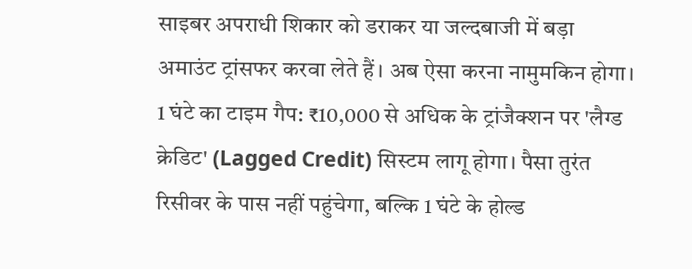साइबर अपराधी शिकार को डराकर या जल्दबाजी में बड़ा अमाउंट ट्रांसफर करवा लेते हैं। अब ऐसा करना नामुमकिन होगा।
1 घंटे का टाइम गैप: ₹10,000 से अधिक के ट्रांजैक्शन पर 'लैग्ड क्रेडिट' (Lagged Credit) सिस्टम लागू होगा। पैसा तुरंत रिसीवर के पास नहीं पहुंचेगा, बल्कि 1 घंटे के होल्ड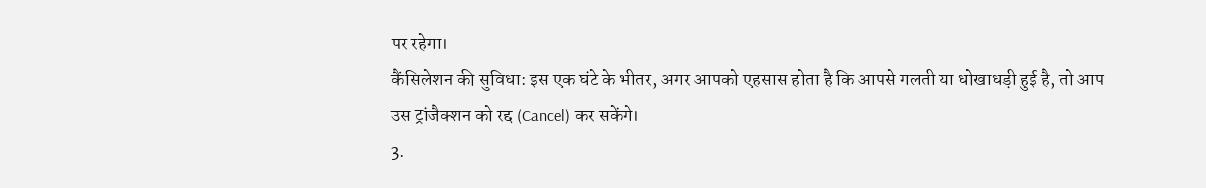पर रहेगा।
कैंसिलेशन की सुविधा: इस एक घंटे के भीतर, अगर आपको एहसास होता है कि आपसे गलती या धोखाधड़ी हुई है, तो आप उस ट्रांजैक्शन को रद्द (Cancel) कर सकेंगे।
3.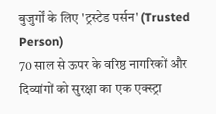बुजुर्गों के लिए 'ट्रस्टेड पर्सन' (Trusted Person)
70 साल से ऊपर के वरिष्ठ नागरिकों और दिव्यांगों को सुरक्षा का एक एक्स्ट्रा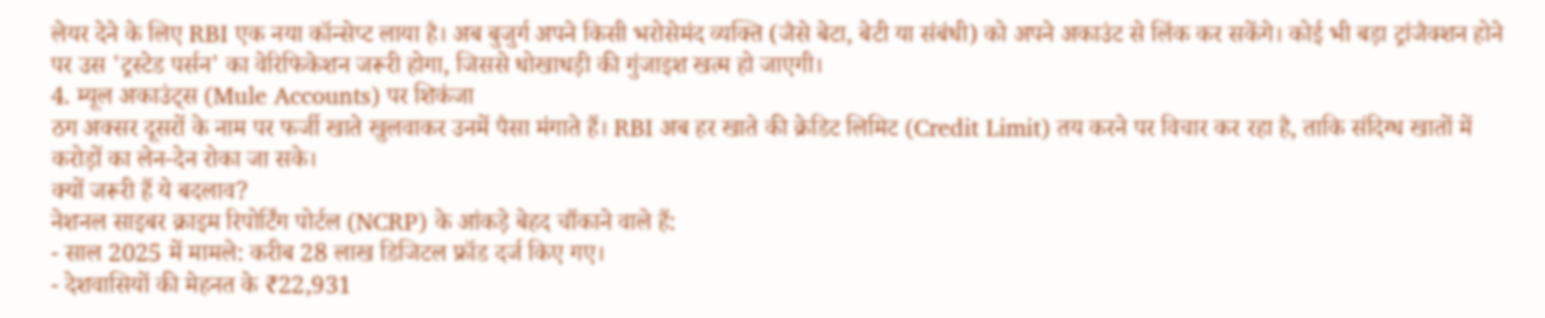लेयर देने के लिए RBI एक नया कॉन्सेप्ट लाया है। अब बुजुर्ग अपने किसी भरोसेमंद व्यक्ति (जैसे बेटा, बेटी या संबंधी) को अपने अकाउंट से लिंक कर सकेंगे। कोई भी बड़ा ट्रांजैक्शन होने पर उस 'ट्रस्टेड पर्सन' का वेरिफिकेशन जरूरी होगा, जिससे धोखाधड़ी की गुंजाइश खत्म हो जाएगी।
4. म्यूल अकाउंट्स (Mule Accounts) पर शिकंजा
ठग अक्सर दूसरों के नाम पर फर्जी खाते खुलवाकर उनमें पैसा मंगाते हैं। RBI अब हर खाते की क्रेडिट लिमिट (Credit Limit) तय करने पर विचार कर रहा है, ताकि संदिग्ध खातों में करोड़ों का लेन-देन रोका जा सके।
क्यों जरूरी हैं ये बदलाव?
नेशनल साइबर क्राइम रिपोर्टिंग पोर्टल (NCRP) के आंकड़े बेहद चौंकाने वाले हैं:
- साल 2025 में मामले: करीब 28 लाख डिजिटल फ्रॉड दर्ज किए गए।
- देशवासियों की मेहनत के ₹22,931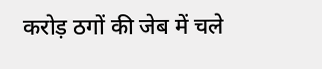करोड़ ठगों की जेब में चले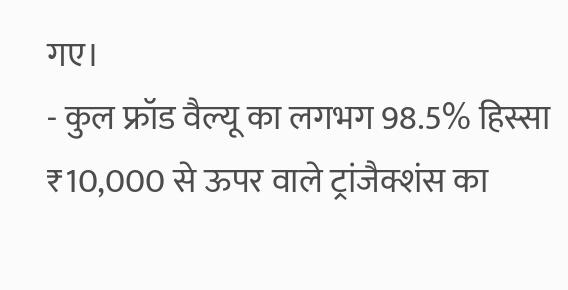गए।
- कुल फ्रॉड वैल्यू का लगभग 98.5% हिस्सा ₹10,000 से ऊपर वाले ट्रांजैक्शंस का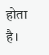होता है।